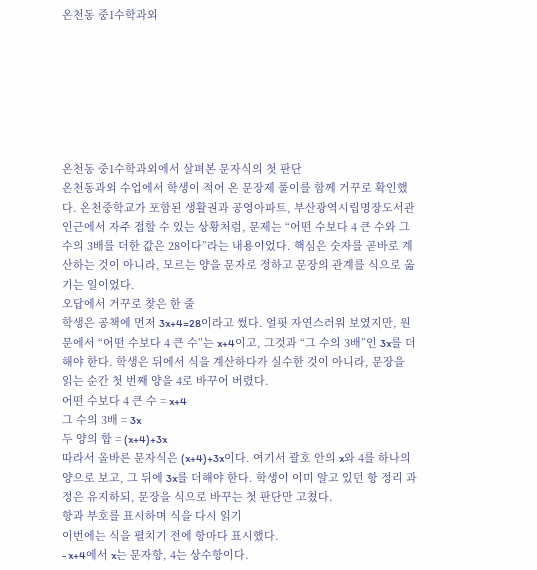온천동 중1수학과외







온천동 중1수학과외에서 살펴본 문자식의 첫 판단
온천동과외 수업에서 학생이 적어 온 문장제 풀이를 함께 거꾸로 확인했다. 온천중학교가 포함된 생활권과 공영아파트, 부산광역시립명장도서관 인근에서 자주 접할 수 있는 상황처럼, 문제는 “어떤 수보다 4 큰 수와 그 수의 3배를 더한 값은 28이다”라는 내용이었다. 핵심은 숫자를 곧바로 계산하는 것이 아니라, 모르는 양을 문자로 정하고 문장의 관계를 식으로 옮기는 일이었다.
오답에서 거꾸로 찾은 한 줄
학생은 공책에 먼저 3x+4=28이라고 썼다. 얼핏 자연스러워 보였지만, 원문에서 “어떤 수보다 4 큰 수”는 x+4이고, 그것과 “그 수의 3배”인 3x를 더해야 한다. 학생은 뒤에서 식을 계산하다가 실수한 것이 아니라, 문장을 읽는 순간 첫 번째 양을 4로 바꾸어 버렸다.
어떤 수보다 4 큰 수 = x+4
그 수의 3배 = 3x
두 양의 합 = (x+4)+3x
따라서 올바른 문자식은 (x+4)+3x이다. 여기서 괄호 안의 x와 4를 하나의 양으로 보고, 그 뒤에 3x를 더해야 한다. 학생이 이미 알고 있던 항 정리 과정은 유지하되, 문장을 식으로 바꾸는 첫 판단만 고쳤다.
항과 부호를 표시하며 식을 다시 읽기
이번에는 식을 펼치기 전에 항마다 표시했다.
- x+4에서 x는 문자항, 4는 상수항이다.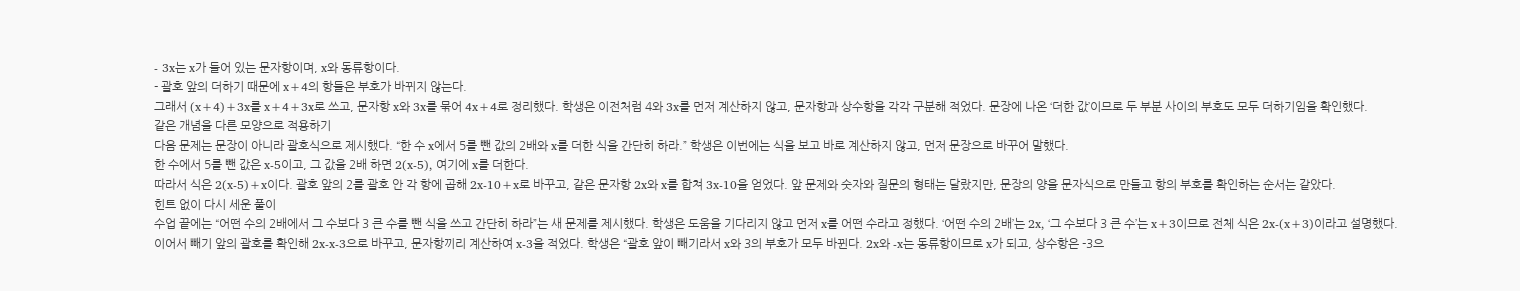- 3x는 x가 들어 있는 문자항이며, x와 동류항이다.
- 괄호 앞의 더하기 때문에 x+4의 항들은 부호가 바뀌지 않는다.
그래서 (x+4)+3x를 x+4+3x로 쓰고, 문자항 x와 3x를 묶어 4x+4로 정리했다. 학생은 이전처럼 4와 3x를 먼저 계산하지 않고, 문자항과 상수항을 각각 구분해 적었다. 문장에 나온 ‘더한 값’이므로 두 부분 사이의 부호도 모두 더하기임을 확인했다.
같은 개념을 다른 모양으로 적용하기
다음 문제는 문장이 아니라 괄호식으로 제시했다. “한 수 x에서 5를 뺀 값의 2배와 x를 더한 식을 간단히 하라.” 학생은 이번에는 식을 보고 바로 계산하지 않고, 먼저 문장으로 바꾸어 말했다.
한 수에서 5를 뺀 값은 x-5이고, 그 값을 2배 하면 2(x-5), 여기에 x를 더한다.
따라서 식은 2(x-5)+x이다. 괄호 앞의 2를 괄호 안 각 항에 곱해 2x-10+x로 바꾸고, 같은 문자항 2x와 x를 합쳐 3x-10을 얻었다. 앞 문제와 숫자와 질문의 형태는 달랐지만, 문장의 양을 문자식으로 만들고 항의 부호를 확인하는 순서는 같았다.
힌트 없이 다시 세운 풀이
수업 끝에는 “어떤 수의 2배에서 그 수보다 3 큰 수를 뺀 식을 쓰고 간단히 하라”는 새 문제를 제시했다. 학생은 도움을 기다리지 않고 먼저 x를 어떤 수라고 정했다. ‘어떤 수의 2배’는 2x, ‘그 수보다 3 큰 수’는 x+3이므로 전체 식은 2x-(x+3)이라고 설명했다.
이어서 빼기 앞의 괄호를 확인해 2x-x-3으로 바꾸고, 문자항끼리 계산하여 x-3을 적었다. 학생은 “괄호 앞이 빼기라서 x와 3의 부호가 모두 바뀐다. 2x와 -x는 동류항이므로 x가 되고, 상수항은 -3으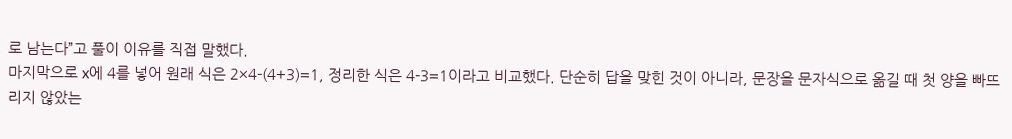로 남는다”고 풀이 이유를 직접 말했다.
마지막으로 x에 4를 넣어 원래 식은 2×4-(4+3)=1, 정리한 식은 4-3=1이라고 비교했다. 단순히 답을 맞힌 것이 아니라, 문장을 문자식으로 옮길 때 첫 양을 빠뜨리지 않았는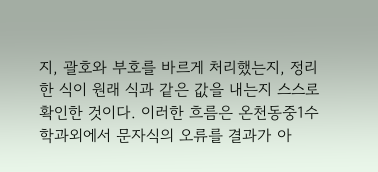지, 괄호와 부호를 바르게 처리했는지, 정리한 식이 원래 식과 같은 값을 내는지 스스로 확인한 것이다. 이러한 흐름은 온천동중1수학과외에서 문자식의 오류를 결과가 아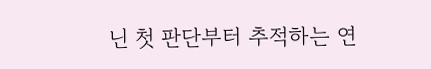닌 첫 판단부터 추적하는 연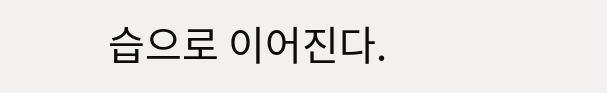습으로 이어진다.